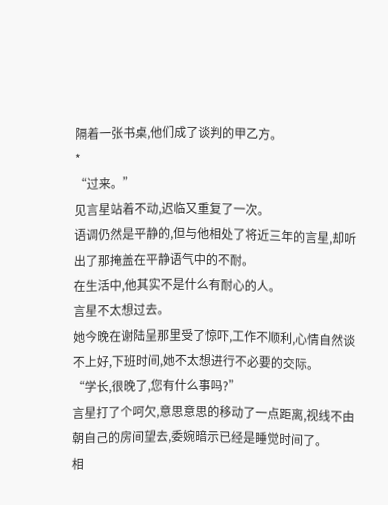隔着一张书桌,他们成了谈判的甲乙方。
*
“过来。”
见言星站着不动,迟临又重复了一次。
语调仍然是平静的,但与他相处了将近三年的言星,却听出了那掩盖在平静语气中的不耐。
在生活中,他其实不是什么有耐心的人。
言星不太想过去。
她今晚在谢陆呈那里受了惊吓,工作不顺利,心情自然谈不上好,下班时间,她不太想进行不必要的交际。
“学长,很晚了,您有什么事吗?”
言星打了个呵欠,意思意思的移动了一点距离,视线不由朝自己的房间望去,委婉暗示已经是睡觉时间了。
相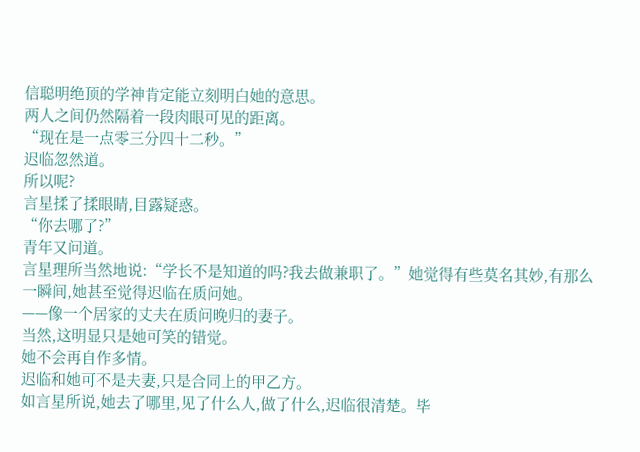信聪明绝顶的学神肯定能立刻明白她的意思。
两人之间仍然隔着一段肉眼可见的距离。
“现在是一点零三分四十二秒。”
迟临忽然道。
所以呢?
言星揉了揉眼睛,目露疑惑。
“你去哪了?”
青年又问道。
言星理所当然地说:“学长不是知道的吗?我去做兼职了。”她觉得有些莫名其妙,有那么一瞬间,她甚至觉得迟临在质问她。
——像一个居家的丈夫在质问晚归的妻子。
当然,这明显只是她可笑的错觉。
她不会再自作多情。
迟临和她可不是夫妻,只是合同上的甲乙方。
如言星所说,她去了哪里,见了什么人,做了什么,迟临很清楚。毕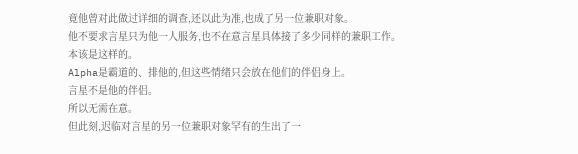竟他曾对此做过详细的调查,还以此为准,也成了另一位兼职对象。
他不要求言星只为他一人服务,也不在意言星具体接了多少同样的兼职工作。
本该是这样的。
Alpha是霸道的、排他的,但这些情绪只会放在他们的伴侣身上。
言星不是他的伴侣。
所以无需在意。
但此刻,迟临对言星的另一位兼职对象罕有的生出了一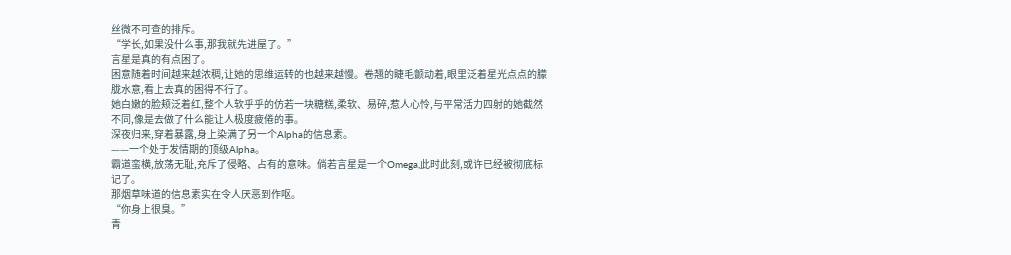丝微不可查的排斥。
“学长,如果没什么事,那我就先进屋了。”
言星是真的有点困了。
困意随着时间越来越浓稠,让她的思维运转的也越来越慢。卷翘的睫毛颤动着,眼里泛着星光点点的朦胧水意,看上去真的困得不行了。
她白嫩的脸颊泛着红,整个人软乎乎的仿若一块糖糕,柔软、易碎,惹人心怜,与平常活力四射的她截然不同,像是去做了什么能让人极度疲倦的事。
深夜归来,穿着暴露,身上染满了另一个Alpha的信息素。
——一个处于发情期的顶级Alpha。
霸道蛮横,放荡无耻,充斥了侵略、占有的意味。倘若言星是一个Omega,此时此刻,或许已经被彻底标记了。
那烟草味道的信息素实在令人厌恶到作呕。
“你身上很臭。”
青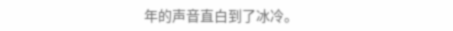年的声音直白到了冰冷。